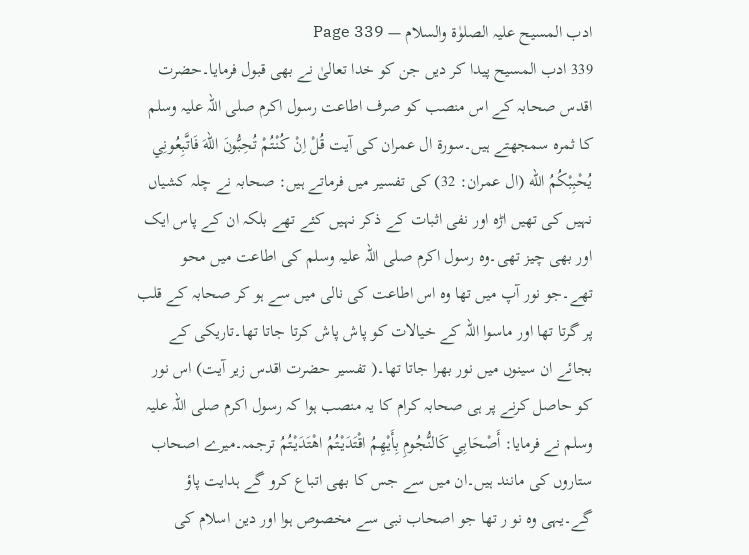ادب المسیح علیہ الصلوٰۃ والسلام — Page 339
339 ادب المسيح پیدا کر دیں جن کو خدا تعالیٰ نے بھی قبول فرمایا۔حضرت اقدس صحابہ کے اس منصب کو صرف اطاعت رسول اکرم صلی اللہ علیہ وسلم کا ثمرہ سمجھتے ہیں۔سورۃ ال عمران کی آیت قُلْ اِنْ كُنْتُمْ تُحِبُّونَ اللهَ فَاتَّبِعُونِي يُحْبِبْكُمُ الله (ال عمران: 32) کی تفسیر میں فرماتے ہیں: صحابہ نے چلہ کشیاں نہیں کی تھیں اڑہ اور نفی اثبات کے ذکر نہیں کئے تھے بلکہ ان کے پاس ایک اور بھی چیز تھی۔وہ رسول اکرم صلی اللہ علیہ وسلم کی اطاعت میں محو تھے۔جو نور آپ میں تھا وہ اس اطاعت کی نالی میں سے ہو کر صحابہ کے قلب پر گرتا تھا اور ماسوا اللہ کے خیالات کو پاش پاش کرتا جاتا تھا۔تاریکی کے بجائے ان سینوں میں نور بھرا جاتا تھا۔( تفسیر حضرت اقدس زیر آیت) اس نور کو حاصل کرنے پر ہی صحابہ کرام کا یہ منصب ہوا کہ رسول اکرم صلی اللہ علیہ وسلم نے فرمایا: أَصْحَابِي كَالنُّجُومِ بِأَيْهِمُ اقْتَدَيْتُمُ اهْتَدَيْتُمُ ترجمہ۔میرے اصحاب ستاروں کی مانند ہیں۔ان میں سے جس کا بھی اتباع کرو گے ہدایت پاؤ گے۔یہی وہ نو ر تھا جو اصحاب نبی سے مخصوص ہوا اور دین اسلام کی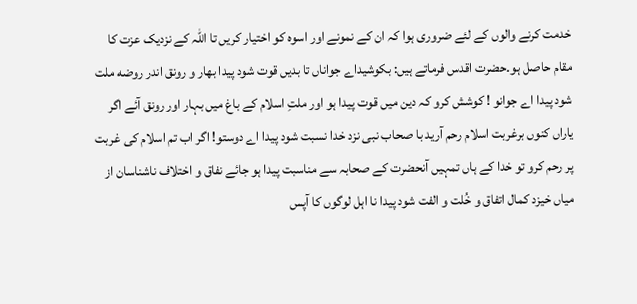خدمت کرنے والوں کے لئے ضروری ہوا کہ ان کے نمونے اور اسوہ کو اختیار کریں تا اللہ کے نزدیک عزت کا مقام حاصل ہو۔حضرت اقدس فرماتے ہیں: بکوشیداے جواناں تا بدیں قوت شود پیدا بهار و رونق اندر روضه ملت شود پیدا اے جوانو ! کوشش کرو کہ دین میں قوت پیدا ہو اور ملتِ اسلام کے باغ میں بہار اور رونق آئے اگر یاراں کنوں برغربت اسلام رحم آرید با صحاب نبی نزد خدا نسبت شود پیدا اے دوستو! اگر اب تم اسلام کی غربت پر رحم کرو تو خدا کے ہاں تمہیں آنحضرت کے صحابہ سے مناسبت پیدا ہو جائے نفاق و اختلاف ناشناسان از میاں خیزد کمال اتفاق و خُلت و الفت شود پیدا نا اہل لوگوں کا آپس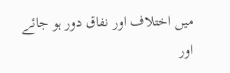میں اختلاف اور نفاق دور ہو جائے اور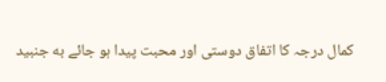کمال درجہ کا اتفاق دوستی اور محبت پیدا ہو جائے به جنبید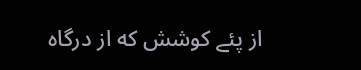از پئے کوشش که از درگاه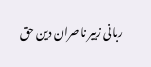ربانی زبیر ناصران دین حق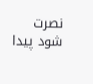نصرت شود پیدا